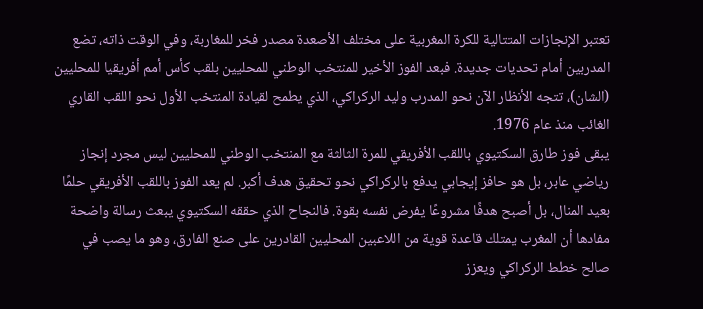تعتبر الإنجازات المتتالية للكرة المغربية على مختلف الأصعدة مصدر فخر للمغاربة، وفي الوقت ذاته، تضع المدربين أمام تحديات جديدة. فبعد الفوز الأخير للمنتخب الوطني للمحليين بلقب كأس أمم أفريقيا للمحليين (الشان)، تتجه الأنظار الآن نحو المدرب وليد الركراكي، الذي يطمح لقيادة المنتخب الأول نحو اللقب القاري الغائب منذ عام 1976.
يبقى فوز طارق السكتيوي باللقب الأفريقي للمرة الثالثة مع المنتخب الوطني للمحليين ليس مجرد إنجاز رياضي عابر، بل هو حافز إيجابي يدفع بالركراكي نحو تحقيق هدف أكبر. لم يعد الفوز باللقب الأفريقي حلمًا بعيد المنال، بل أصبح هدفًا مشروعًا يفرض نفسه بقوة. فالنجاح الذي حققه السكتيوي يبعث رسالة واضحة مفادها أن المغرب يمتلك قاعدة قوية من اللاعبين المحليين القادرين على صنع الفارق، وهو ما يصب في صالح خطط الركراكي ويعزز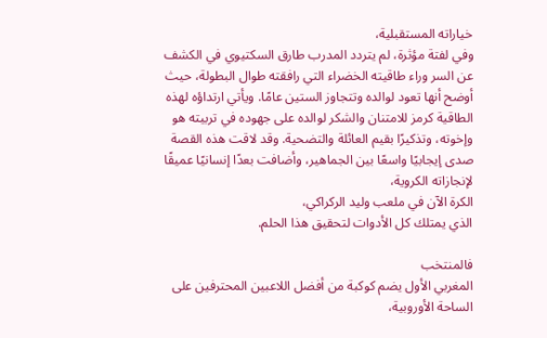خياراته المستقبلية،
وفي لفتة مؤثرة، لم يتردد المدرب طارق السكتيوي في الكشف عن السر وراء طاقيته الخضراء التي رافقته طوال البطولة، حيث أوضح أنها تعود لوالده وتتجاوز الستين عامًا. ويأتي ارتداؤه لهذه الطاقية كرمز للامتنان والشكر لوالده على جهوده في تربيته هو وإخوته، وتذكيرًا بقيم العائلة والتضحية. وقد لاقت هذه القصة صدى إيجابيًا واسعًا بين الجماهير، وأضافت بعدًا إنسانيًا عميقًا لإنجازاته الكروية،
الكرة الآن في ملعب وليد الركراكي،
الذي يمتلك كل الأدوات لتحقيق هذا الحلم.

فالمنتخب
المغربي الأول يضم كوكبة من أفضل اللاعبين المحترفين على الساحة الأوروبية،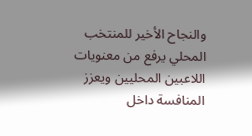والنجاح الأخير للمنتخب المحلي يرفع من معنويات اللاعبين المحليين ويعزز المنافسة داخل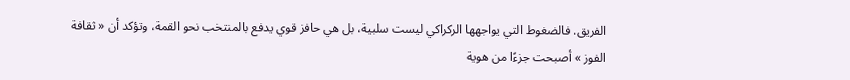الفريق. فالضغوط التي يواجهها الركراكي ليست سلبية، بل هي حافز قوي يدفع بالمنتخب نحو القمة، وتؤكد أن « ثقافة الفوز » أصبحت جزءًا من هوية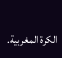الكرة المغربية.